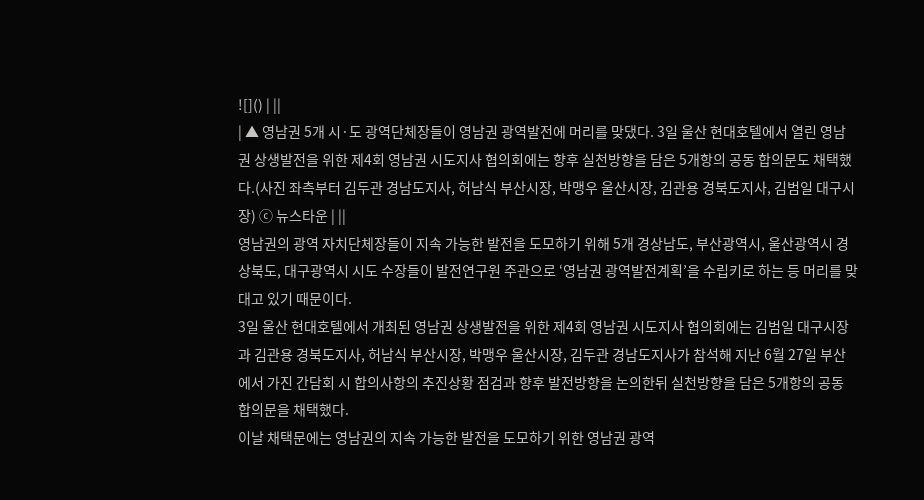![]() | ||
| ▲ 영남권 5개 시·도 광역단체장들이 영남권 광역발전에 머리를 맞댔다. 3일 울산 현대호텔에서 열린 영남권 상생발전을 위한 제4회 영남권 시도지사 협의회에는 향후 실천방향을 담은 5개항의 공동 합의문도 채택했다.(사진 좌측부터 김두관 경남도지사, 허남식 부산시장, 박맹우 울산시장, 김관용 경북도지사, 김범일 대구시장) ⓒ 뉴스타운 | ||
영남권의 광역 자치단체장들이 지속 가능한 발전을 도모하기 위해 5개 경상남도, 부산광역시, 울산광역시 경상북도, 대구광역시 시도 수장들이 발전연구원 주관으로 ‘영남권 광역발전계획’을 수립키로 하는 등 머리를 맞대고 있기 때문이다.
3일 울산 현대호텔에서 개최된 영남권 상생발전을 위한 제4회 영남권 시도지사 협의회에는 김범일 대구시장과 김관용 경북도지사, 허남식 부산시장, 박맹우 울산시장, 김두관 경남도지사가 참석해 지난 6월 27일 부산에서 가진 간담회 시 합의사항의 추진상황 점검과 향후 발전방향을 논의한뒤 실천방향을 담은 5개항의 공동 합의문을 채택했다.
이날 채택문에는 영남권의 지속 가능한 발전을 도모하기 위한 영남권 광역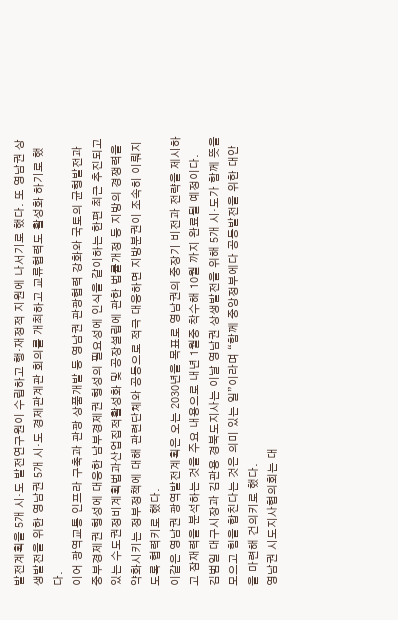발전계획을 5개 시·도 발전연구원이 수립하고 행·재정적 지원에 나서기로 했다. 또 영남권 상생발전을 위한 영남권 5개 시·도 경제관계관 회의를 개최하고 교류협력도 활성화 하기로 했다.
이어 광역교통 인프라 구축과 관광 상품개발 등 영남권 관광협력 강화와 국토의 균형발전과 중부경제권 형성에 대응한 남부경제권 형성의 필요성에 인식을 같이하는 한편 최근 추진되고 있는 수도권정비계획법과산업집적활성화 및 공장설립에 관한 법률개정 등 지방의 경쟁력을 약화시키는 정부정책에 대해 관련단체와 공동으로 적극 대응하면 지방분권이 조속히 이뤄지도록 협력키로 했다.
이같은 영남권 광역발전계획은 오는 2030년을 목표로 영남권의 중장기 비전과 전략을 제시하고 잠재력을 분석하는 것을 주요 내용으로 내년 1월중 착수해 10월 까지 완료될 예정이다.
김범일 대구시장과 김관용 경북도지사는 이날 영남권 상생발전을 위해 5개 시·도가 함께 뜻을 모으고 힘을 합친다는 것은 의미 있는 일”이라며 “함께 중앙정부에다 공동발전을 위한 대안을 마련해 건의키로 했다.
영남권 시도지사협의회는 대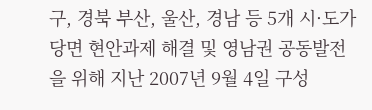구, 경북 부산, 울산, 경남 등 5개 시·도가 당면 현안과제 해결 및 영남권 공동발전을 위해 지난 2007년 9월 4일 구성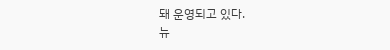돼 운영되고 있다.
뉴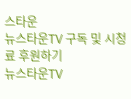스타운
뉴스타운TV 구독 및 시청료 후원하기
뉴스타운TV